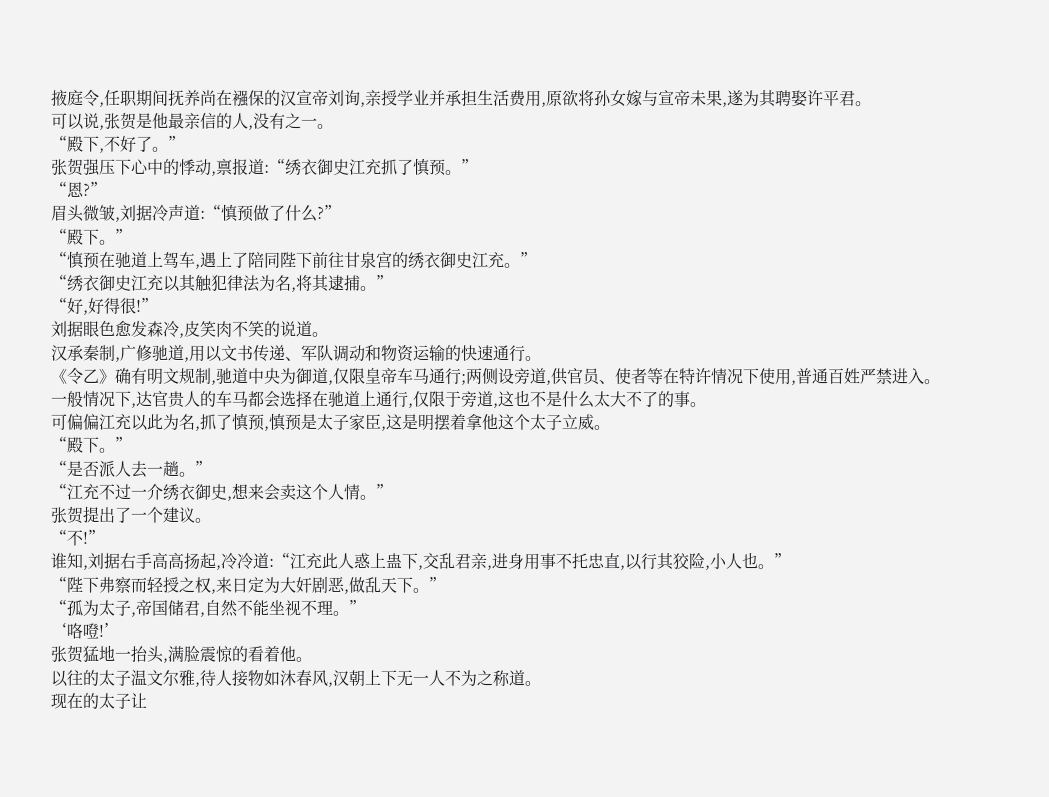掖庭令,任职期间抚养尚在襁保的汉宣帝刘询,亲授学业并承担生活费用,原欲将孙女嫁与宣帝未果,遂为其聘娶许平君。
可以说,张贺是他最亲信的人,没有之一。
“殿下,不好了。”
张贺强压下心中的悸动,禀报道:“绣衣御史江充抓了慎预。”
“恩?”
眉头微皱,刘据冷声道:“慎预做了什么?”
“殿下。”
“慎预在驰道上驾车,遇上了陪同陛下前往甘泉宫的绣衣御史江充。”
“绣衣御史江充以其触犯律法为名,将其逮捕。”
“好,好得很!”
刘据眼色愈发森冷,皮笑肉不笑的说道。
汉承秦制,广修驰道,用以文书传递、军队调动和物资运输的快速通行。
《令乙》确有明文规制,驰道中央为御道,仅限皇帝车马通行;两侧设旁道,供官员、使者等在特许情况下使用,普通百姓严禁进入。
一般情况下,达官贵人的车马都会选择在驰道上通行,仅限于旁道,这也不是什么太大不了的事。
可偏偏江充以此为名,抓了慎预,慎预是太子家臣,这是明摆着拿他这个太子立威。
“殿下。”
“是否派人去一趟。”
“江充不过一介绣衣御史,想来会卖这个人情。”
张贺提出了一个建议。
“不!”
谁知,刘据右手高高扬起,冷冷道:“江充此人惑上蛊下,交乱君亲,进身用事不托忠直,以行其狡险,小人也。”
“陛下弗察而轻授之权,来日定为大奸剧恶,做乱天下。”
“孤为太子,帝国储君,自然不能坐视不理。”
‘咯噔!’
张贺猛地一抬头,满脸震惊的看着他。
以往的太子温文尔雅,待人接物如沐春风,汉朝上下无一人不为之称道。
现在的太子让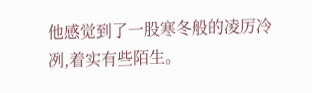他感觉到了一股寒冬般的凌厉冷冽,着实有些陌生。